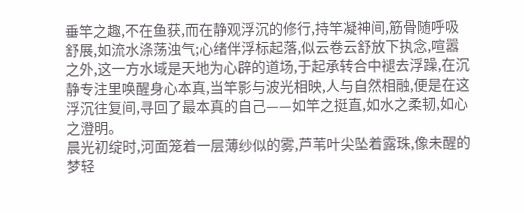垂竿之趣,不在鱼获,而在静观浮沉的修行,持竿凝神间,筋骨随呼吸舒展,如流水涤荡浊气;心绪伴浮标起落,似云卷云舒放下执念,喧嚣之外,这一方水域是天地为心辟的道场,于起承转合中褪去浮躁,在沉静专注里唤醒身心本真,当竿影与波光相映,人与自然相融,便是在这浮沉往复间,寻回了最本真的自己——如竿之挺直,如水之柔韧,如心之澄明。
晨光初绽时,河面笼着一层薄纱似的雾,芦苇叶尖坠着露珠,像未醒的梦轻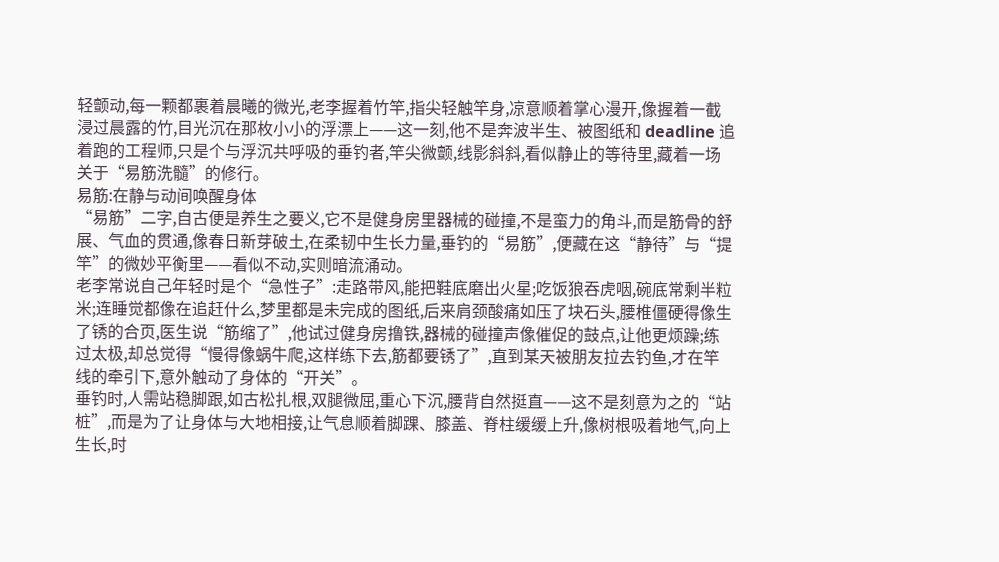轻颤动,每一颗都裹着晨曦的微光,老李握着竹竿,指尖轻触竿身,凉意顺着掌心漫开,像握着一截浸过晨露的竹,目光沉在那枚小小的浮漂上——这一刻,他不是奔波半生、被图纸和 deadline 追着跑的工程师,只是个与浮沉共呼吸的垂钓者,竿尖微颤,线影斜斜,看似静止的等待里,藏着一场关于“易筋洗髓”的修行。
易筋:在静与动间唤醒身体
“易筋”二字,自古便是养生之要义,它不是健身房里器械的碰撞,不是蛮力的角斗,而是筋骨的舒展、气血的贯通,像春日新芽破土,在柔韧中生长力量,垂钓的“易筋”,便藏在这“静待”与“提竿”的微妙平衡里——看似不动,实则暗流涌动。
老李常说自己年轻时是个“急性子”:走路带风,能把鞋底磨出火星;吃饭狼吞虎咽,碗底常剩半粒米;连睡觉都像在追赶什么,梦里都是未完成的图纸,后来肩颈酸痛如压了块石头,腰椎僵硬得像生了锈的合页,医生说“筋缩了”,他试过健身房撸铁,器械的碰撞声像催促的鼓点,让他更烦躁;练过太极,却总觉得“慢得像蜗牛爬,这样练下去,筋都要锈了”,直到某天被朋友拉去钓鱼,才在竿线的牵引下,意外触动了身体的“开关”。
垂钓时,人需站稳脚跟,如古松扎根,双腿微屈,重心下沉,腰背自然挺直——这不是刻意为之的“站桩”,而是为了让身体与大地相接,让气息顺着脚踝、膝盖、脊柱缓缓上升,像树根吸着地气,向上生长,时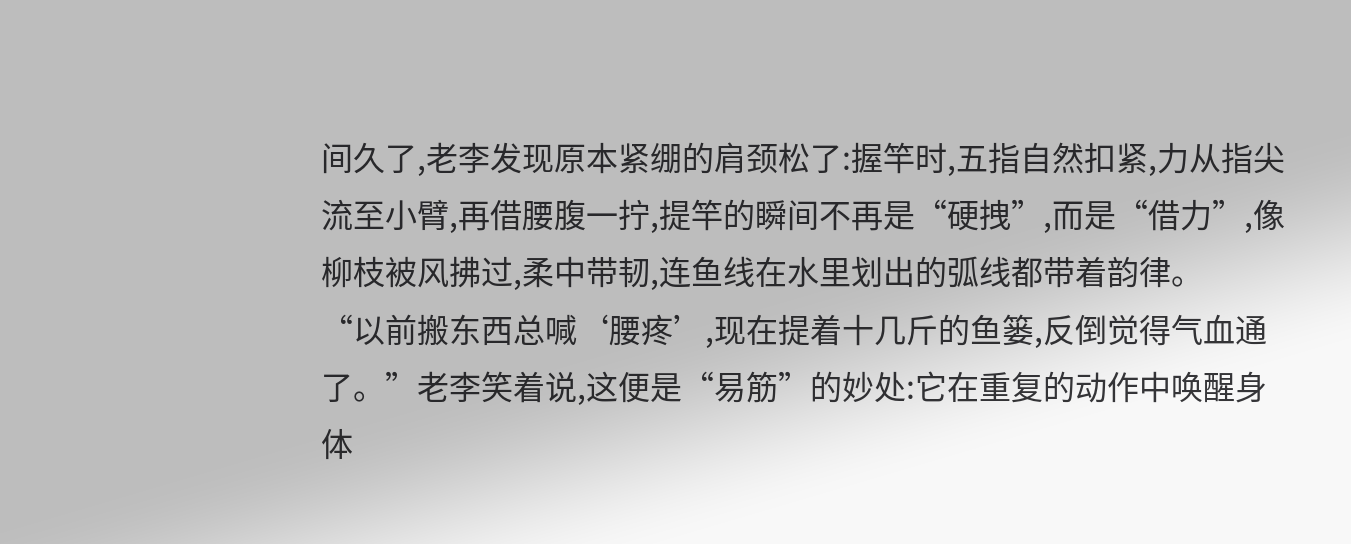间久了,老李发现原本紧绷的肩颈松了:握竿时,五指自然扣紧,力从指尖流至小臂,再借腰腹一拧,提竿的瞬间不再是“硬拽”,而是“借力”,像柳枝被风拂过,柔中带韧,连鱼线在水里划出的弧线都带着韵律。
“以前搬东西总喊‘腰疼’,现在提着十几斤的鱼篓,反倒觉得气血通了。”老李笑着说,这便是“易筋”的妙处:它在重复的动作中唤醒身体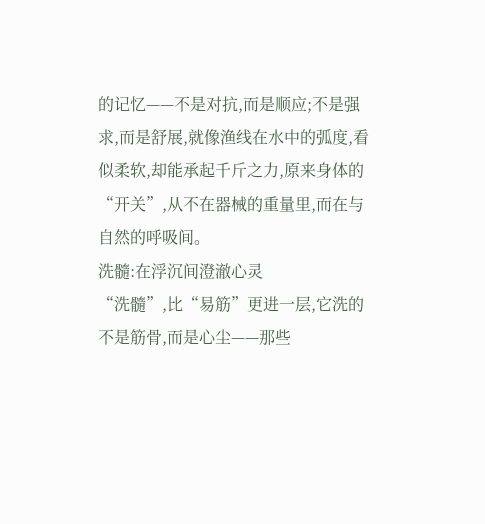的记忆——不是对抗,而是顺应;不是强求,而是舒展,就像渔线在水中的弧度,看似柔软,却能承起千斤之力,原来身体的“开关”,从不在器械的重量里,而在与自然的呼吸间。
洗髓:在浮沉间澄澈心灵
“洗髓”,比“易筋”更进一层,它洗的不是筋骨,而是心尘——那些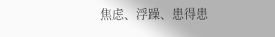焦虑、浮躁、患得患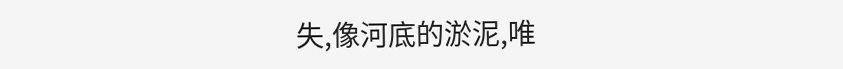失,像河底的淤泥,唯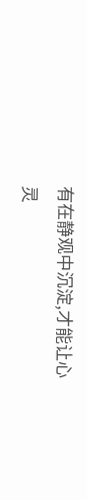有在静观中沉淀,才能让心灵